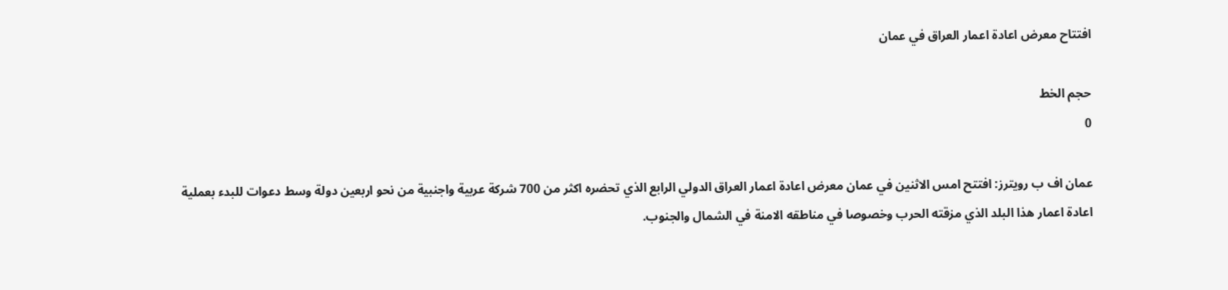افتتاح معرض اعادة اعمار العراق في عمان

حجم الخط
0

عمان اف ب رويترز: افتتح امس الاثنين في عمان معرض اعادة اعمار العراق الدولي الرابع الذي تحضره اكثر من 700 شركة عربية واجنبية من نحو اربعين دولة وسط دعوات للبدء بعملية اعادة اعمار هذا البلد الذي مزقته الحرب وخصوصا في مناطقه الامنة في الشمال والجنوب.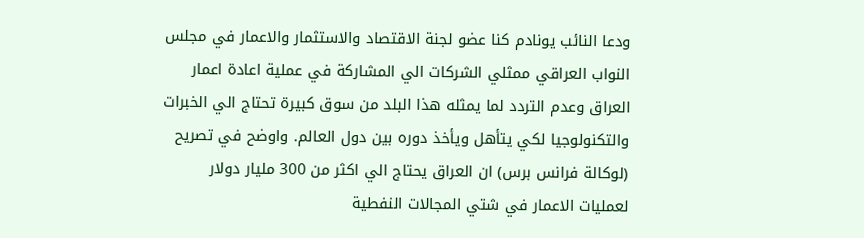ودعا النائب يونادم كنا عضو لجنة الاقتصاد والاستثمار والاعمار في مجلس النواب العراقي ممثلي الشركات الي المشاركة في عملية اعادة اعمار العراق وعدم التردد لما يمثله هذا البلد من سوق كبيرة تحتاج الي الخبرات والتكنولوجيا لكي يتأهل ويأخذ دوره بين دول العالم. واوضح في تصريح (لوكالة فرانس برس) ان العراق يحتاج الي اكثر من 300 مليار دولار لعمليات الاعمار في شتي المجالات النفطية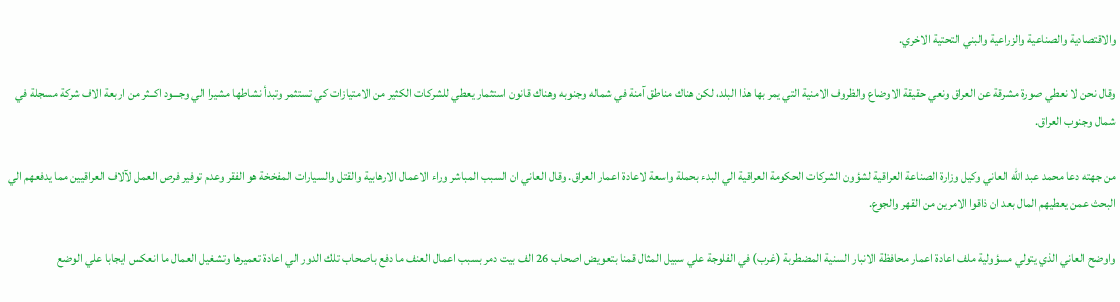والاقتصادية والصناعية والزراعية والبني التحتية الاخري.

وقال نحن لا نعطي صورة مشرقة عن العراق ونعي حقيقة الاوضاع والظروف الامنية التي يمر بها هذا البلد، لكن هناك مناطق آمنة في شماله وجنوبه وهناك قانون استثمار يعطي للشركات الكثير من الامتيازات كي تستثمر وتبدأ نشاطها مشيرا الي وجـــود اكــثر من اربعة الاف شركة مسجلة في شمال وجنوب العراق.

من جهته دعا محمد عبد الله العاني وكيل وزارة الصناعة العراقية لشؤون الشركات الحكومة العراقية الي البدء بحملة واسعة لاعادة اعمار العراق. وقال العاني ان السبب المباشر وراء الاعمال الارهابية والقتل والسيارات المفخخة هو الفقر وعدم توفير فرص العمل لآلاف العراقيين مما يدفعهم الي البحث عمن يعطيهم المال بعد ان ذاقوا الامرين من القهر والجوع.

واوضح العاني الذي يتولي مسؤولية ملف اعادة اعمار محافظة الانبار السنية المضطربة (غرب) في الفلوجة علي سبيل المثال قمنا بتعويض اصحاب 26 الف بيت دمر بسبب اعمال العنف ما دفع باصحاب تلك الدور الي اعادة تعميرها وتشغيل العمال ما انعكس ايجابا علي الوضع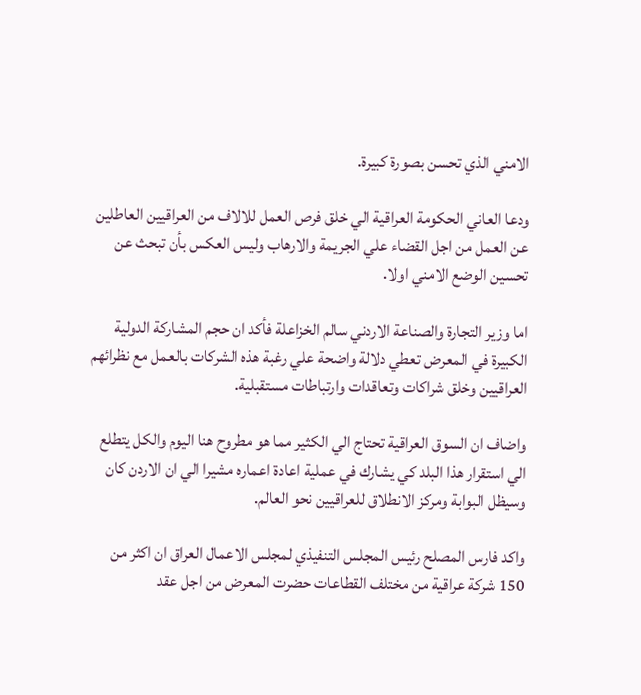الامني الذي تحسن بصورة كبيرة.

ودعا العاني الحكومة العراقية الي خلق فرص العمل للالاف من العراقيين العاطلين عن العمل من اجل القضاء علي الجريمة والارهاب وليس العكس بأن تبحث عن تحسين الوضع الامني اولا.

اما وزير التجارة والصناعة الاردني سالم الخزاعلة فأكد ان حجم المشاركة الدولية الكبيرة في المعرض تعطي دلالة واضحة علي رغبة هذه الشركات بالعمل مع نظرائهم العراقيين وخلق شراكات وتعاقدات وارتباطات مستقبلية.

واضاف ان السوق العراقية تحتاج الي الكثير مما هو مطروح هنا اليوم والكل يتطلع الي استقرار هذا البلد كي يشارك في عملية اعادة اعماره مشيرا الي ان الاردن كان وسيظل البوابة ومركز الانطلاق للعراقيين نحو العالم.

واكد فارس المصلح رئيس المجلس التنفيذي لمجلس الاعمال العراق ان اكثر من 150 شركة عراقية من مختلف القطاعات حضرت المعرض من اجل عقد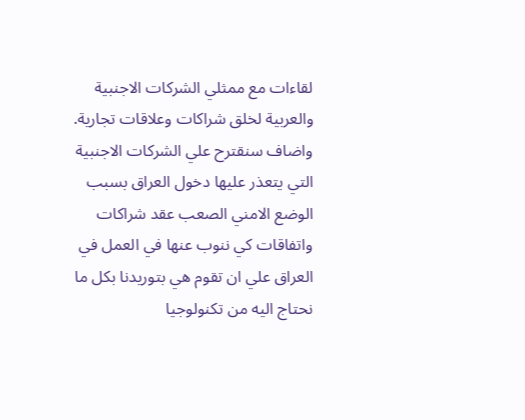لقاءات مع ممثلي الشركات الاجنبية والعربية لخلق شراكات وعلاقات تجارية. واضاف سنقترح علي الشركات الاجنبية التي يتعذر عليها دخول العراق بسبب الوضع الامني الصعب عقد شراكات واتفاقات كي ننوب عنها في العمل في العراق علي ان تقوم هي بتوريدنا بكل ما نحتاج اليه من تكنولوجيا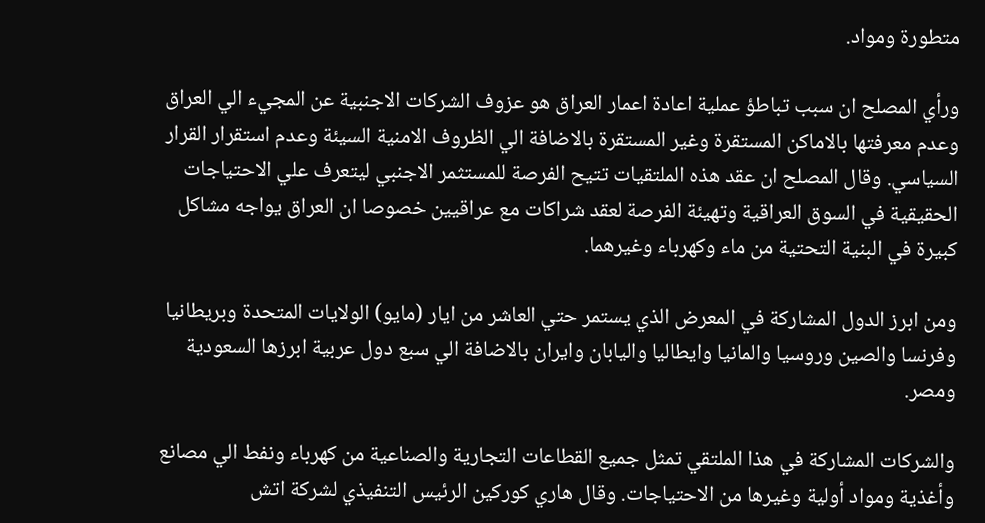متطورة ومواد.

ورأي المصلح ان سبب تباطؤ عملية اعادة اعمار العراق هو عزوف الشركات الاجنبية عن المجيء الي العراق وعدم معرفتها بالاماكن المستقرة وغير المستقرة بالاضافة الي الظروف الامنية السيئة وعدم استقرار القرار السياسي. وقال المصلح ان عقد هذه الملتقيات تتيح الفرصة للمستثمر الاجنبي ليتعرف علي الاحتياجات الحقيقية في السوق العراقية وتهيئة الفرصة لعقد شراكات مع عراقيين خصوصا ان العراق يواجه مشاكل كبيرة في البنية التحتية من ماء وكهرباء وغيرهما.

ومن ابرز الدول المشاركة في المعرض الذي يستمر حتي العاشر من ايار (مايو) الولايات المتحدة وبريطانيا وفرنسا والصين وروسيا والمانيا وايطاليا واليابان وايران بالاضافة الي سبع دول عربية ابرزها السعودية ومصر.

والشركات المشاركة في هذا الملتقي تمثل جميع القطاعات التجارية والصناعية من كهرباء ونفط الي مصانع وأغذية ومواد أولية وغيرها من الاحتياجات. وقال هاري كوركين الرئيس التنفيذي لشركة اتش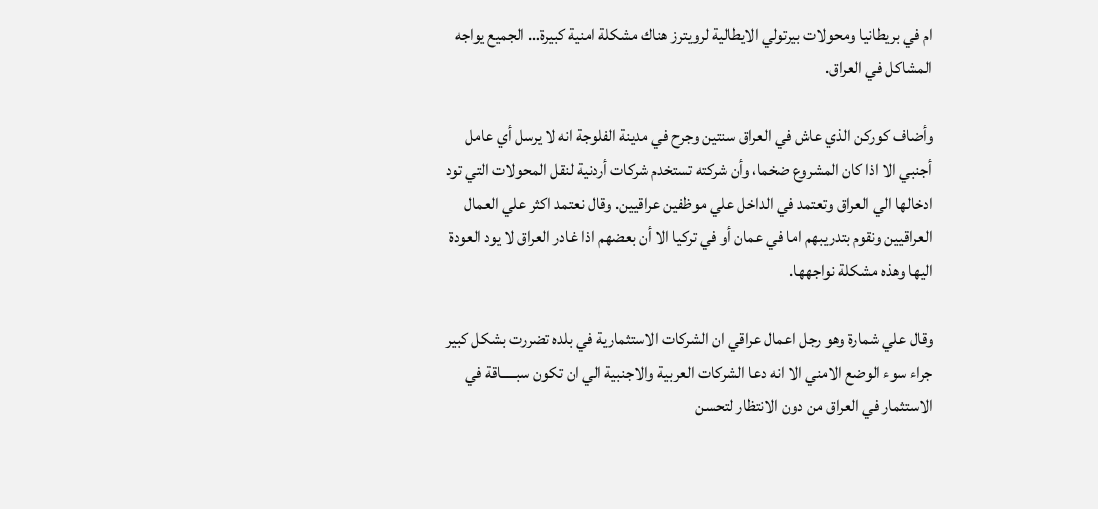ام في بريطانيا ومحولات بيرتولي الايطالية لرويترز هناك مشكلة امنية كبيرة… الجميع يواجه المشاكل في العراق.

وأضاف كوركن الذي عاش في العراق سنتين وجرح في مدينة الفلوجة انه لا يرسل أي عامل أجنبي الا اذا كان المشروع ضخما، وأن شركته تستخدم شركات أردنية لنقل المحولات التي تود ادخالها الي العراق وتعتمد في الداخل علي موظفين عراقيين. وقال نعتمد اكثر علي العمال العراقيين ونقوم بتدريبهم اما في عمان أو في تركيا الا أن بعضهم اذا غادر العراق لا يود العودة اليها وهذه مشكلة نواجهها.

وقال علي شمارة وهو رجل اعمال عراقي ان الشركات الاستثمارية في بلده تضررت بشكل كبير جراء سوء الوضع الامني الا انه دعا الشركات العربية والاجنبية الي ان تكون سبـــــاقة في الاستثمار في العراق من دون الانتظار لتحسن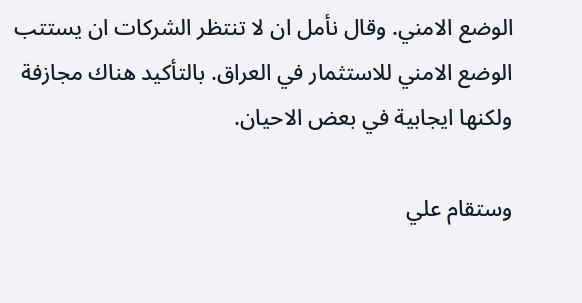الوضع الامني. وقال نأمل ان لا تنتظر الشركات ان يستتب الوضع الامني للاستثمار في العراق. بالتأكيد هناك مجازفة ولكنها ايجابية في بعض الاحيان.

وستقام علي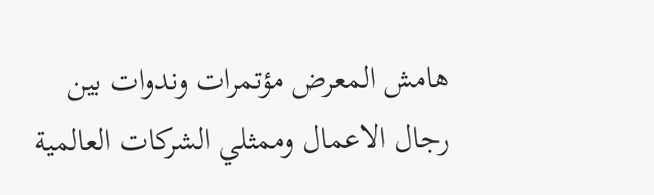هامش المعرض مؤتمرات وندوات بين رجال الاعمال وممثلي الشركات العالمية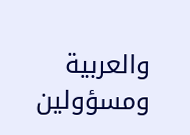والعربية ومسؤولين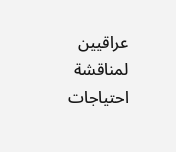عراقيين لمناقشة احتياجات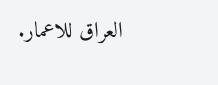العراق للاعمار.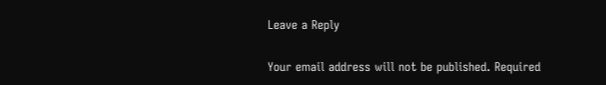Leave a Reply

Your email address will not be published. Required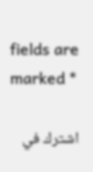fields are marked *

اشترك في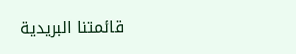قائمتنا البريدية